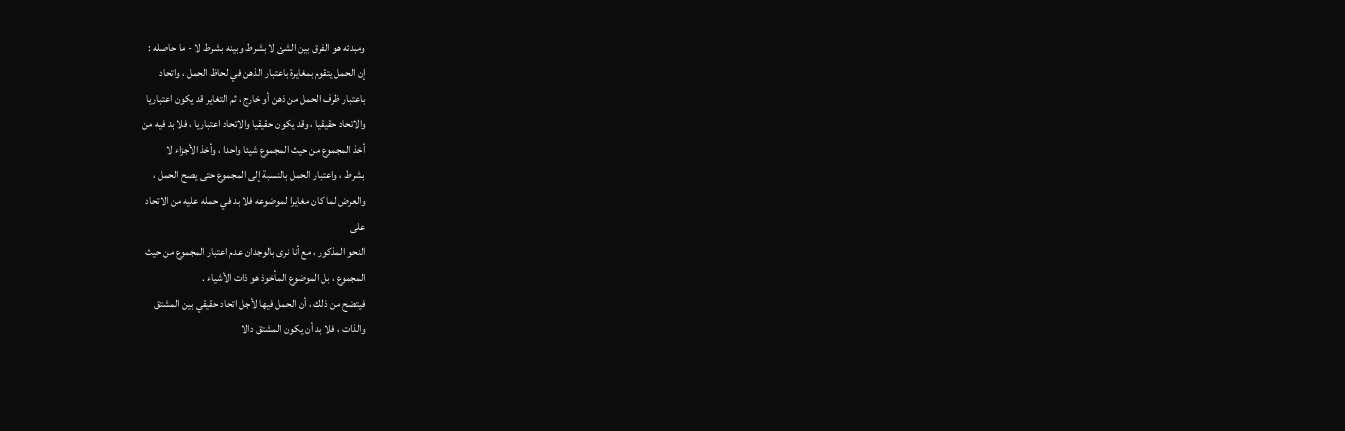ومبدئه هو الفرق بين الشئ لا بشرط وبينه بشرط لا - ما حاصله :
إن الحمل يتقوم بمغايرة باعتبار الذهن في لحاظ الحمل ، واتحاد
باعتبار ظرف الحمل من ذهن أو خارج ، ثم التغاير قد يكون اعتباريا
والاتحاد حقيقيا ، وقد يكون حقيقيا والاتحاد اعتباريا ، فلا بد فيه من
أخذ المجموع من حيث المجموع شيئا واحدا ، وأخذ الأجزاء لا
بشرط ، واعتبار الحمل بالنسبة إلى المجموع حتى يصح الحمل ،
والعرض لما كان مغايرا لموضوعه فلا بد في حمله عليه من الاتحاد
على
النحو المذكور ، مع أنا نرى بالوجدان عدم اعتبار المجموع من حيث
المجموع ، بل الموضوع المأخوذ هو ذات الأشياء .
فيتضح من ذلك ، أن الحمل فيها لأجل اتحاد حقيقي بين المشتق
والذات ، فلا بد أن يكون المشتق دالا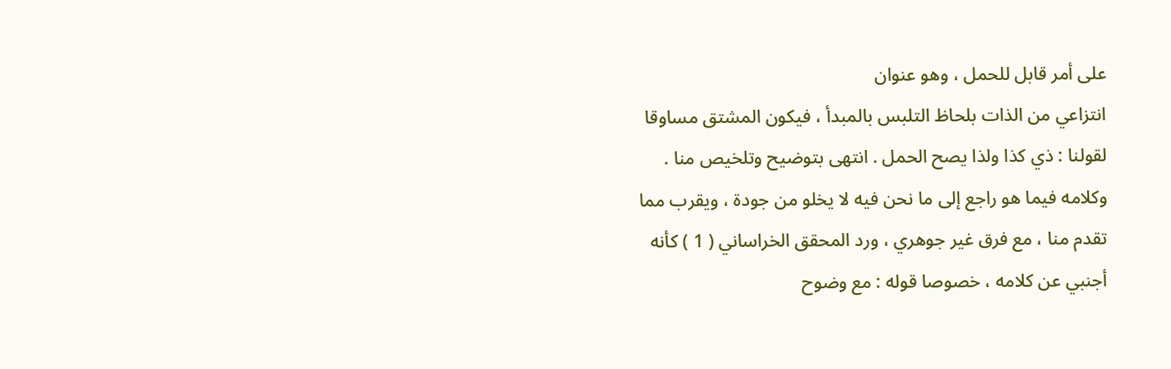على أمر قابل للحمل ، وهو عنوان
انتزاعي من الذات بلحاظ التلبس بالمبدأ ، فيكون المشتق مساوقا
لقولنا : ذي كذا ولذا يصح الحمل . انتهى بتوضيح وتلخيص منا .
وكلامه فيما هو راجع إلى ما نحن فيه لا يخلو من جودة ، ويقرب مما
تقدم منا ، مع فرق غير جوهري ، ورد المحقق الخراساني ( 1 ) كأنه
أجنبي عن كلامه ، خصوصا قوله : مع وضوح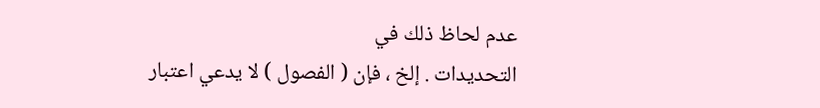عدم لحاظ ذلك في
التحديدات . إلخ ، فإن ( الفصول ) لا يدعي اعتبار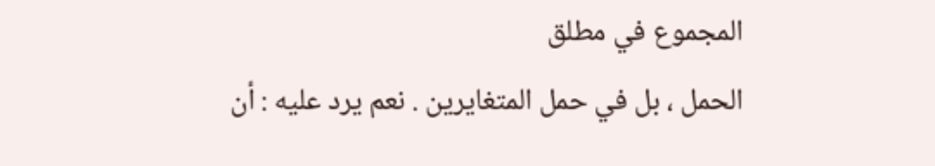المجموع في مطلق
الحمل ، بل في حمل المتغايرين . نعم يرد عليه : أن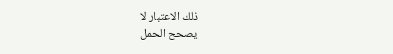ذلك الاعتبار لا
يصحح الحمل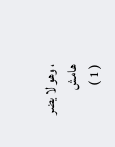، وهو لا يضر
هامش
( 1 )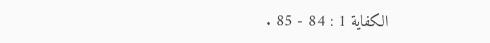الكفاية 1 : 84 - 85 .